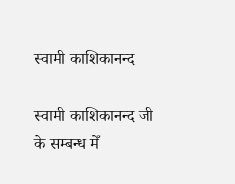स्वामी काशिकानन्द

स्वामी काशिकानन्द जी के सम्बन्ध मेँ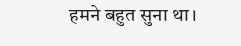हमने बहुत सुना था।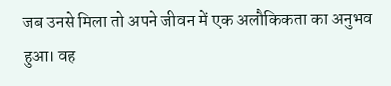जब उनसे मिला तो अपने जीवन में एक अलौकिकता का अनुभव हुआ। वह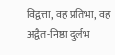विद्वत्ता, वह प्रतिभा, वह अद्वैत-निष्ठा दुर्लभ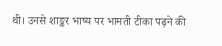थी। उनसे शाङ्कर भाष्य पर भामती टीका पढ़ने की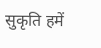सुकृति हमें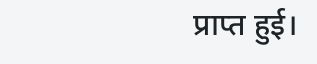प्राप्त हुई।